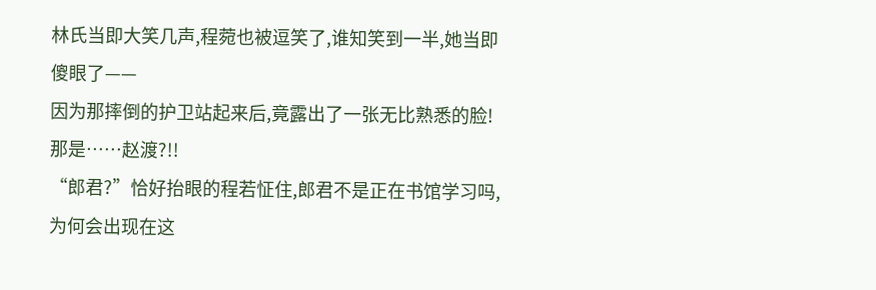林氏当即大笑几声,程菀也被逗笑了,谁知笑到一半,她当即傻眼了——
因为那摔倒的护卫站起来后,竟露出了一张无比熟悉的脸!
那是……赵渡?!!
“郎君?”恰好抬眼的程若怔住,郎君不是正在书馆学习吗,为何会出现在这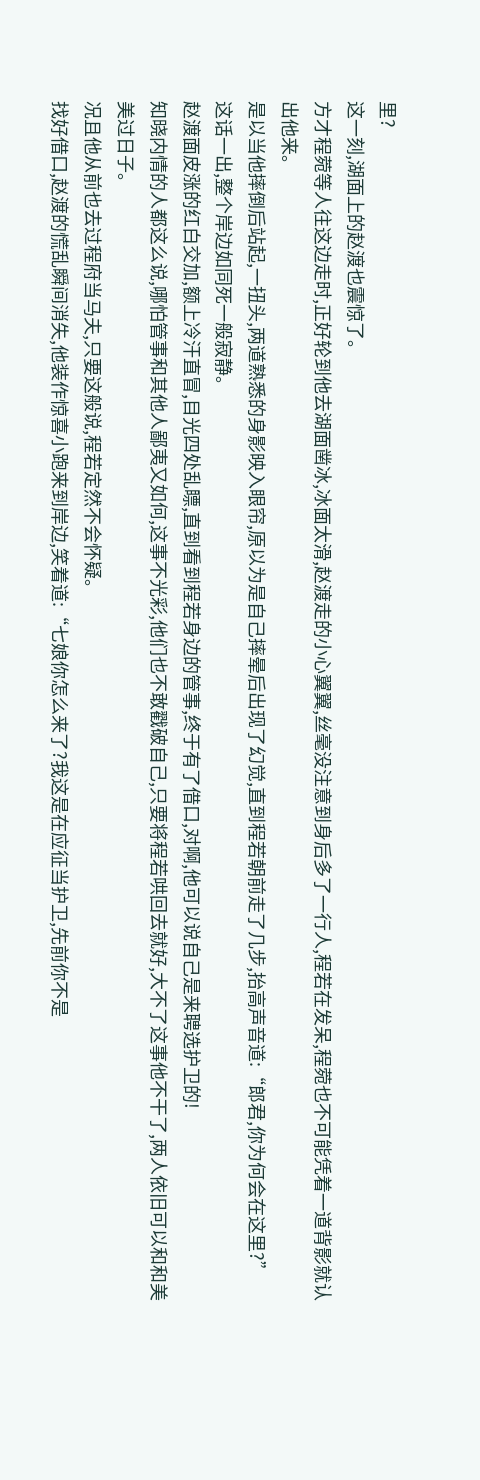里?
这一刻,湖面上的赵渡也震惊了。
方才程菀等人往这边走时,正好轮到他去湖面凿冰,冰面太滑,赵渡走的小心翼翼,丝毫没注意到身后多了一行人,程若在发呆,程菀也不可能凭着一道背影就认出他来。
是以当他摔倒后站起,一扭头,两道熟悉的身影映入眼帘,原以为是自己摔晕后出现了幻觉,直到程若朝前走了几步,抬高声音道:“郎君,你为何会在这里?”
这话一出,整个岸边如同死一般寂静。
赵渡面皮涨的红白交加,额上冷汗直冒,目光四处乱瞟,直到看到程若身边的管事,终于有了借口,对啊,他可以说自己是来聘选护卫的!
知晓内情的人都这么说,哪怕管事和其他人鄙夷又如何,这事不光彩,他们也不敢戳破自己,只要将程若哄回去就好,大不了这事他不干了,两人依旧可以和和美美过日子。
况且他从前也去过程府当马夫,只要这般说,程若定然不会怀疑。
找好借口,赵渡的慌乱瞬间消失,他装作惊喜小跑来到岸边,笑着道:“七娘你怎么来了?我这是在应征当护卫,先前你不是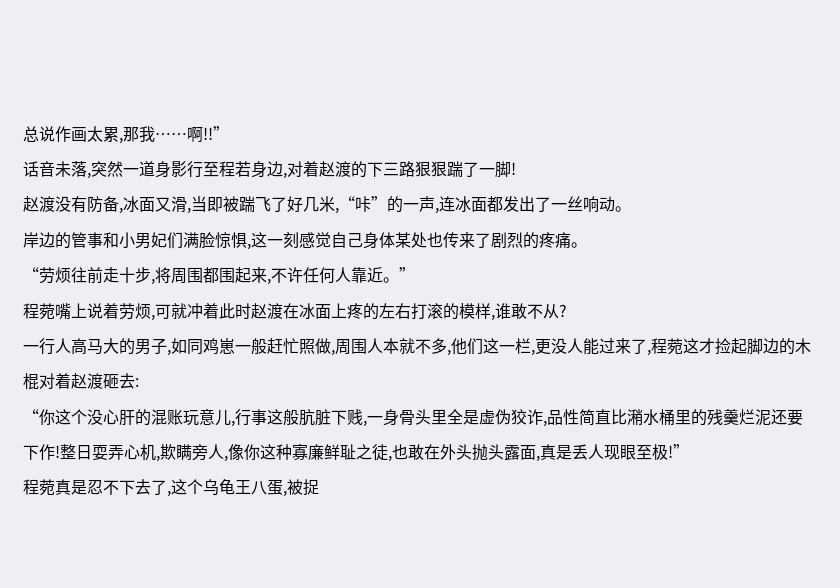总说作画太累,那我……啊!!”
话音未落,突然一道身影行至程若身边,对着赵渡的下三路狠狠踹了一脚!
赵渡没有防备,冰面又滑,当即被踹飞了好几米,“咔”的一声,连冰面都发出了一丝响动。
岸边的管事和小男妃们满脸惊惧,这一刻感觉自己身体某处也传来了剧烈的疼痛。
“劳烦往前走十步,将周围都围起来,不许任何人靠近。”
程菀嘴上说着劳烦,可就冲着此时赵渡在冰面上疼的左右打滚的模样,谁敢不从?
一行人高马大的男子,如同鸡崽一般赶忙照做,周围人本就不多,他们这一栏,更没人能过来了,程菀这才捡起脚边的木棍对着赵渡砸去:
“你这个没心肝的混账玩意儿,行事这般肮脏下贱,一身骨头里全是虚伪狡诈,品性简直比潲水桶里的残羹烂泥还要下作!整日耍弄心机,欺瞒旁人,像你这种寡廉鲜耻之徒,也敢在外头抛头露面,真是丢人现眼至极!”
程菀真是忍不下去了,这个乌龟王八蛋,被捉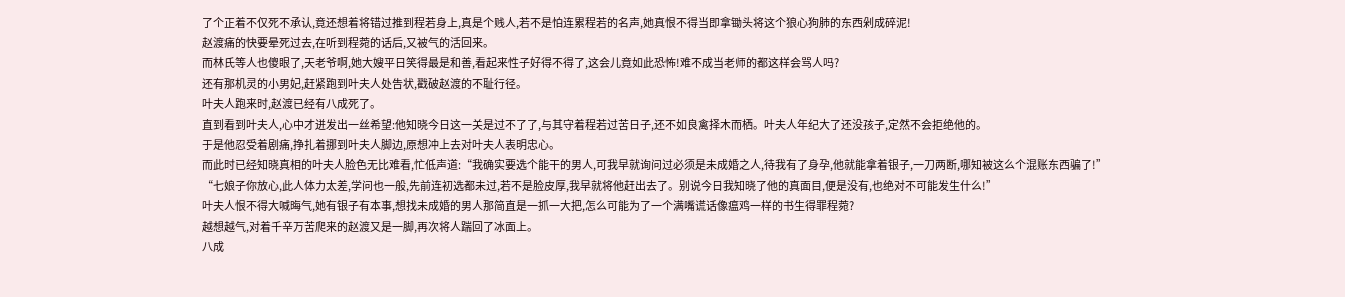了个正着不仅死不承认,竟还想着将错过推到程若身上,真是个贱人,若不是怕连累程若的名声,她真恨不得当即拿锄头将这个狼心狗肺的东西剁成碎泥!
赵渡痛的快要晕死过去,在听到程菀的话后,又被气的活回来。
而林氏等人也傻眼了,天老爷啊,她大嫂平日笑得最是和善,看起来性子好得不得了,这会儿竟如此恐怖!难不成当老师的都这样会骂人吗?
还有那机灵的小男妃,赶紧跑到叶夫人处告状,戳破赵渡的不耻行径。
叶夫人跑来时,赵渡已经有八成死了。
直到看到叶夫人,心中才迸发出一丝希望:他知晓今日这一关是过不了了,与其守着程若过苦日子,还不如良禽择木而栖。叶夫人年纪大了还没孩子,定然不会拒绝他的。
于是他忍受着剧痛,挣扎着挪到叶夫人脚边,原想冲上去对叶夫人表明忠心。
而此时已经知晓真相的叶夫人脸色无比难看,忙低声道:“我确实要选个能干的男人,可我早就询问过必须是未成婚之人,待我有了身孕,他就能拿着银子,一刀两断,哪知被这么个混账东西骗了!”
“七娘子你放心,此人体力太差,学问也一般,先前连初选都未过,若不是脸皮厚,我早就将他赶出去了。别说今日我知晓了他的真面目,便是没有,也绝对不可能发生什么!”
叶夫人恨不得大喊晦气,她有银子有本事,想找未成婚的男人那简直是一抓一大把,怎么可能为了一个满嘴谎话像瘟鸡一样的书生得罪程菀?
越想越气,对着千辛万苦爬来的赵渡又是一脚,再次将人踹回了冰面上。
八成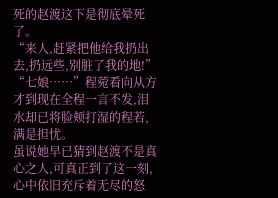死的赵渡这下是彻底晕死了。
“来人,赶紧把他给我扔出去,扔远些,别脏了我的地!”
“七娘……”程菀看向从方才到现在全程一言不发,泪水却已将脸颊打湿的程若,满是担忧。
虽说她早已猜到赵渡不是真心之人,可真正到了这一刻,心中依旧充斥着无尽的怒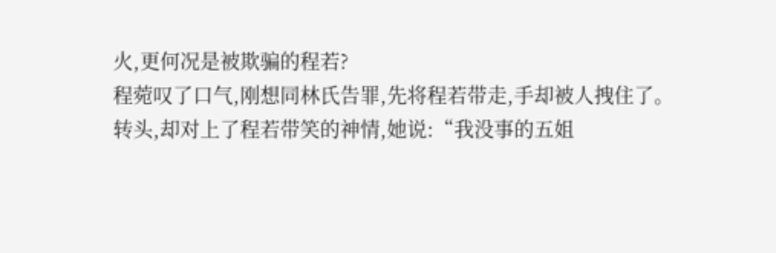火,更何况是被欺骗的程若?
程菀叹了口气,刚想同林氏告罪,先将程若带走,手却被人拽住了。
转头,却对上了程若带笑的神情,她说:“我没事的五姐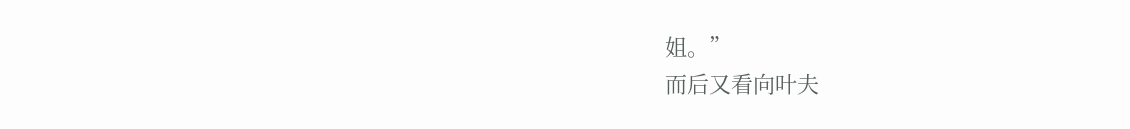姐。”
而后又看向叶夫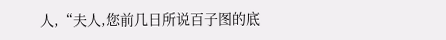人,“夫人,您前几日所说百子图的底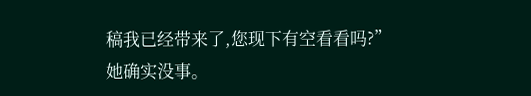稿我已经带来了,您现下有空看看吗?”
她确实没事。